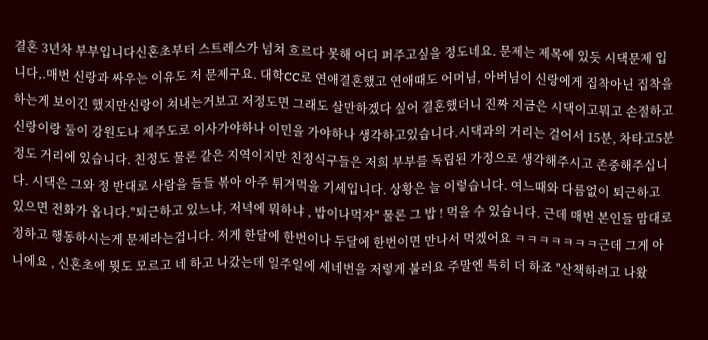결혼 3년차 부부입니다신혼초부터 스트레스가 넘쳐 흐르다 못해 어디 퍼주고싶을 정도네요. 문제는 제목에 있듯 시댁문제 입니다,.매번 신랑과 싸우는 이유도 저 문제구요. 대학CC로 연애결혼했고 연애때도 어머님, 아버님이 신랑에게 집착아닌 집착을 하는게 보이긴 했지만신랑이 쳐내는거보고 저정도면 그래도 살만하겠다 싶어 결혼했더니 진짜 지금은 시댁이고뭐고 손절하고 신랑이랑 둘이 강원도나 제주도로 이사가야하나 이민을 가야하나 생각하고있습니다.시댁과의 거리는 걸어서 15분, 차타고5분정도 거리에 있습니다. 친정도 물론 같은 지역이지만 친정식구들은 저희 부부를 독립된 가정으로 생각해주시고 존중해주십니다. 시댁은 그와 정 반대로 사람을 들들 볶아 아주 튀겨먹을 기세입니다. 상황은 늘 이렇습니다. 여느때와 다름없이 퇴근하고 있으면 전화가 옵니다."퇴근하고 있느냐, 저녁에 뭐하냐 , 밥이나먹자" 물론 그 밥 ! 먹을 수 있습니다. 근데 매번 본인들 맘대로 정하고 행동하시는게 문제라는겁니다. 저게 한달에 한번이나 두달에 한번이면 만나서 먹겠어요 ㅋㅋㅋㅋㅋㅋㅋ근데 그게 아니에요 , 신혼초에 뭣도 모르고 네 하고 나갔는데 일주일에 세네번을 저렇게 불러요 주말엔 특히 더 하죠 "산책하려고 나왔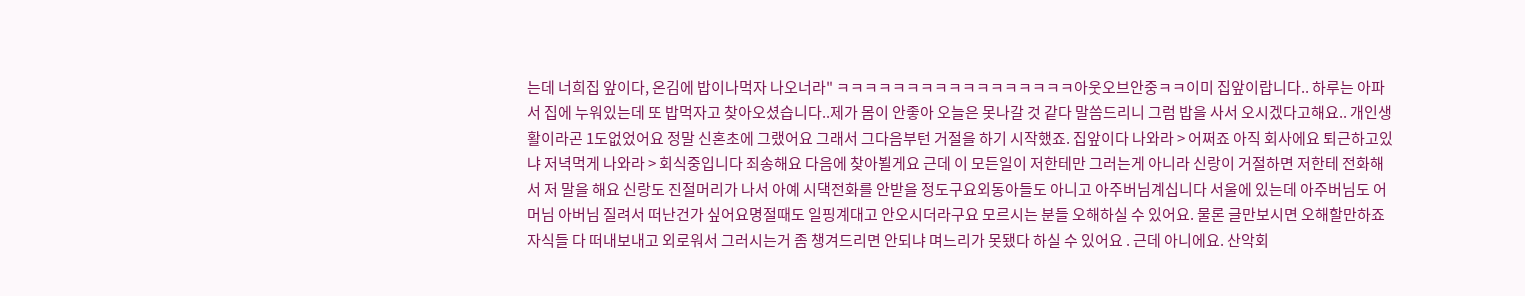는데 너희집 앞이다, 온김에 밥이나먹자 나오너라" ㅋㅋㅋㅋㅋㅋㅋㅋㅋㅋㅋㅋㅋㅋㅋㅋㅋ아웃오브안중ㅋㅋ이미 집앞이랍니다.. 하루는 아파서 집에 누워있는데 또 밥먹자고 찾아오셨습니다..제가 몸이 안좋아 오늘은 못나갈 것 같다 말씀드리니 그럼 밥을 사서 오시겠다고해요.. 개인생활이라곤 1도없었어요 정말 신혼초에 그랬어요 그래서 그다음부턴 거절을 하기 시작했죠. 집앞이다 나와라 > 어쩌죠 아직 회사에요 퇴근하고있냐 저녁먹게 나와라 > 회식중입니다 죄송해요 다음에 찾아뵐게요 근데 이 모든일이 저한테만 그러는게 아니라 신랑이 거절하면 저한테 전화해서 저 말을 해요 신랑도 진절머리가 나서 아예 시댁전화를 안받을 정도구요외동아들도 아니고 아주버님계십니다 서울에 있는데 아주버님도 어머님 아버님 질려서 떠난건가 싶어요명절때도 일핑계대고 안오시더라구요 모르시는 분들 오해하실 수 있어요. 물론 글만보시면 오해할만하죠자식들 다 떠내보내고 외로워서 그러시는거 좀 챙겨드리면 안되냐 며느리가 못됐다 하실 수 있어요 . 근데 아니에요. 산악회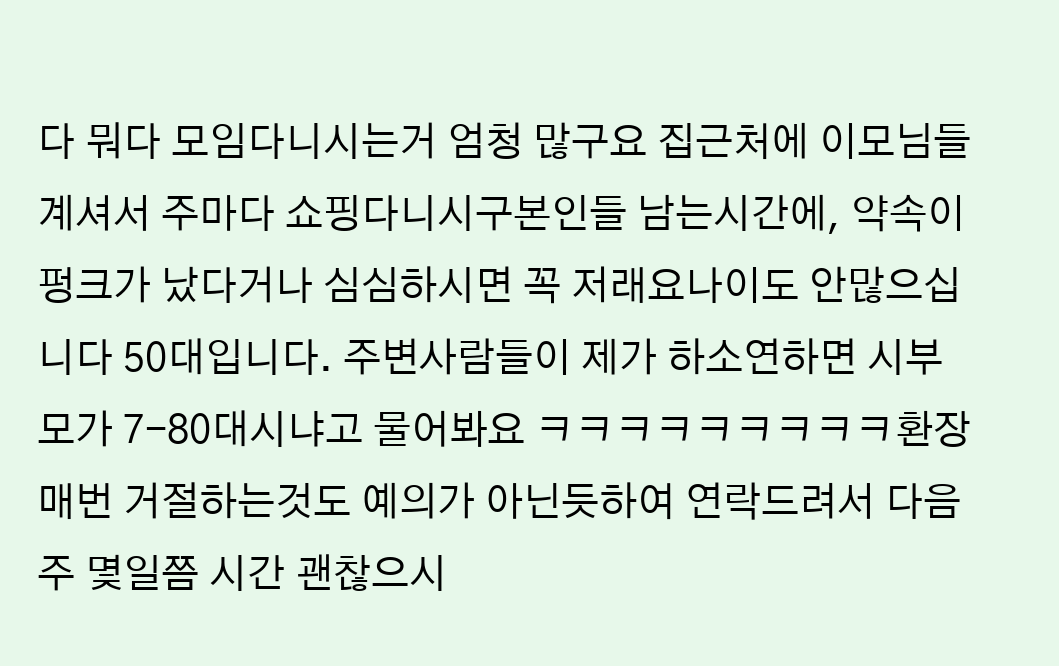다 뭐다 모임다니시는거 엄청 많구요 집근처에 이모님들 계셔서 주마다 쇼핑다니시구본인들 남는시간에, 약속이 펑크가 났다거나 심심하시면 꼭 저래요나이도 안많으십니다 50대입니다. 주변사람들이 제가 하소연하면 시부모가 7-80대시냐고 물어봐요 ㅋㅋㅋㅋㅋㅋㅋㅋㅋ환장매번 거절하는것도 예의가 아닌듯하여 연락드려서 다음주 몇일쯤 시간 괜찮으시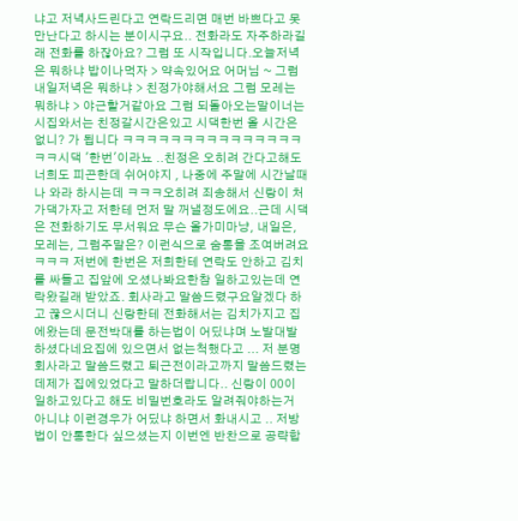냐고 저녁사드린다고 연락드리면 매번 바쁘다고 못만난다고 하시는 분이시구요.. 전화라도 자주하라길래 전화를 하잖아요? 그럼 또 시작입니다.오늘저녁은 뭐하냐 밥이나먹자 > 약속있어요 어머님 ~ 그럼 내일저녁은 뭐하냐 > 친정가야해서요 그럼 모레는 뭐하냐 > 야근할거같아요 그럼 되돌아오는말이너는 시집와서는 친정갈시간은있고 시댁한번 올 시간은 없니? 가 됩니다 ㅋㅋㅋㅋㅋㅋㅋㅋㅋㅋㅋㅋㅋㅋㅋㅋㅋ시댁 '한번'이라뇨 ..친정은 오히려 간다고해도 너희도 피곤한데 쉬어야지 , 나중에 주말에 시간날때나 와라 하시는데 ㅋㅋㅋ오히려 죄송해서 신랑이 처가댁가자고 저한테 먼저 말 꺼낼정도에요..근데 시댁은 전화하기도 무서워요 무슨 올가미마냥, 내일은, 모레는, 그럼주말은? 이런식으로 숨통을 조여버려요 ㅋㅋㅋ 저번에 한번은 저희한테 연락도 안하고 김치를 싸들고 집앞에 오셨나봐요한참 일하고있는데 연락왔길래 받았죠. 회사라고 말씀드렸구요알겠다 하고 끊으시더니 신랑한테 전화해서는 김치가지고 집에왔는데 문전박대를 하는법이 어딨냐며 노발대발 하셨다네요집에 있으면서 없는척했다고 ... 저 분명 회사라고 말씀드렸고 퇴근전이라고까지 말씀드렸는데제가 집에있었다고 말하더랍니다.. 신랑이 00이 일하고있다고 해도 비밀번호라도 알려줘야하는거 아니냐 이런경우가 어딨냐 하면서 화내시고 .. 저방법이 안통한다 싶으셨는지 이번엔 반찬으로 공략합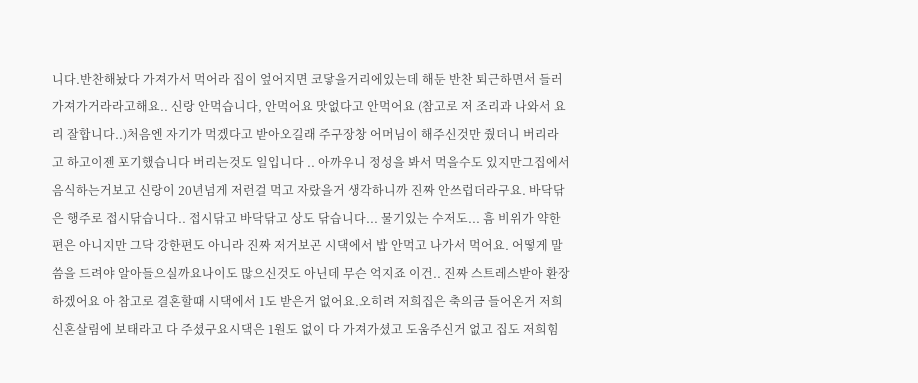니다.반찬해놨다 가져가서 먹어라 집이 엎어지면 코닿을거리에있는데 해둔 반찬 퇴근하면서 들러 가져가거라라고해요.. 신랑 안먹습니다, 안먹어요 맛없다고 안먹어요 (참고로 저 조리과 나와서 요리 잘합니다..)처음엔 자기가 먹겠다고 받아오길래 주구장창 어머님이 해주신것만 줬더니 버리라고 하고이젠 포기했습니다 버리는것도 일입니다 .. 아까우니 정성을 봐서 먹을수도 있지만그집에서 음식하는거보고 신랑이 20년넘게 저런걸 먹고 자랐을거 생각하니까 진짜 안쓰럽더라구요. 바닥닦은 행주로 접시닦습니다.. 접시닦고 바닥닦고 상도 닦습니다... 물기있는 수저도... 흠 비위가 약한편은 아니지만 그닥 강한편도 아니라 진짜 저거보곤 시댁에서 밥 안먹고 나가서 먹어요. 어떻게 말씀을 드려야 알아들으실까요나이도 많으신것도 아닌데 무슨 억지죠 이건.. 진짜 스트레스받아 환장하겠어요 아 참고로 결혼할때 시댁에서 1도 받은거 없어요.오히려 저희집은 축의금 들어온거 저희 신혼살림에 보태라고 다 주셨구요시댁은 1원도 없이 다 가져가셨고 도움주신거 없고 집도 저희힘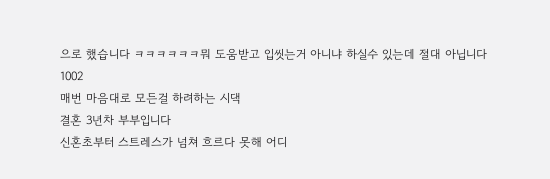으로 했습니다 ㅋㅋㅋㅋㅋㅋ뭐 도움받고 입씻는거 아니냐 하실수 있는데 절대 아닙니다 1002
매번 마음대로 모든걸 하려하는 시댁
결혼 3년차 부부입니다
신혼초부터 스트레스가 넘쳐 흐르다 못해 어디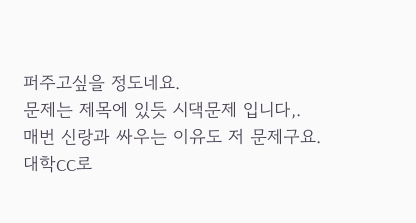퍼주고싶을 정도네요.
문제는 제목에 있듯 시댁문제 입니다,.
매번 신랑과 싸우는 이유도 저 문제구요.
대학CC로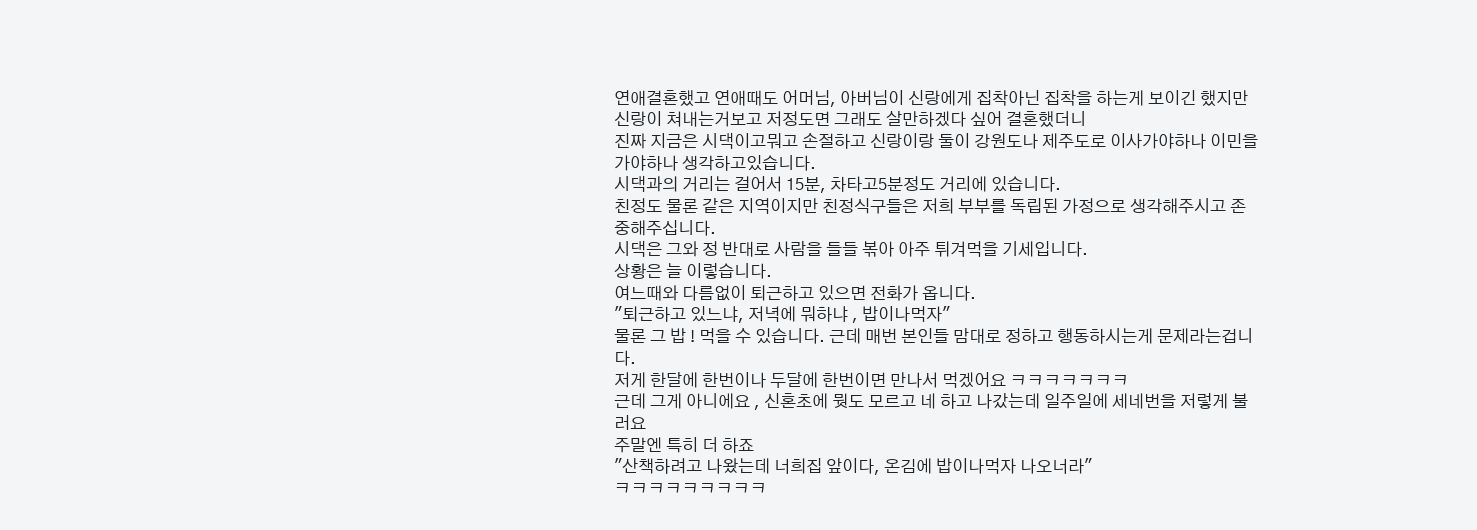연애결혼했고 연애때도 어머님, 아버님이 신랑에게 집착아닌 집착을 하는게 보이긴 했지만
신랑이 쳐내는거보고 저정도면 그래도 살만하겠다 싶어 결혼했더니
진짜 지금은 시댁이고뭐고 손절하고 신랑이랑 둘이 강원도나 제주도로 이사가야하나 이민을 가야하나 생각하고있습니다.
시댁과의 거리는 걸어서 15분, 차타고5분정도 거리에 있습니다.
친정도 물론 같은 지역이지만 친정식구들은 저희 부부를 독립된 가정으로 생각해주시고 존중해주십니다.
시댁은 그와 정 반대로 사람을 들들 볶아 아주 튀겨먹을 기세입니다.
상황은 늘 이렇습니다.
여느때와 다름없이 퇴근하고 있으면 전화가 옵니다.
"퇴근하고 있느냐, 저녁에 뭐하냐 , 밥이나먹자"
물론 그 밥 ! 먹을 수 있습니다. 근데 매번 본인들 맘대로 정하고 행동하시는게 문제라는겁니다.
저게 한달에 한번이나 두달에 한번이면 만나서 먹겠어요 ㅋㅋㅋㅋㅋㅋㅋ
근데 그게 아니에요 , 신혼초에 뭣도 모르고 네 하고 나갔는데 일주일에 세네번을 저렇게 불러요
주말엔 특히 더 하죠
"산책하려고 나왔는데 너희집 앞이다, 온김에 밥이나먹자 나오너라"
ㅋㅋㅋㅋㅋㅋㅋㅋㅋ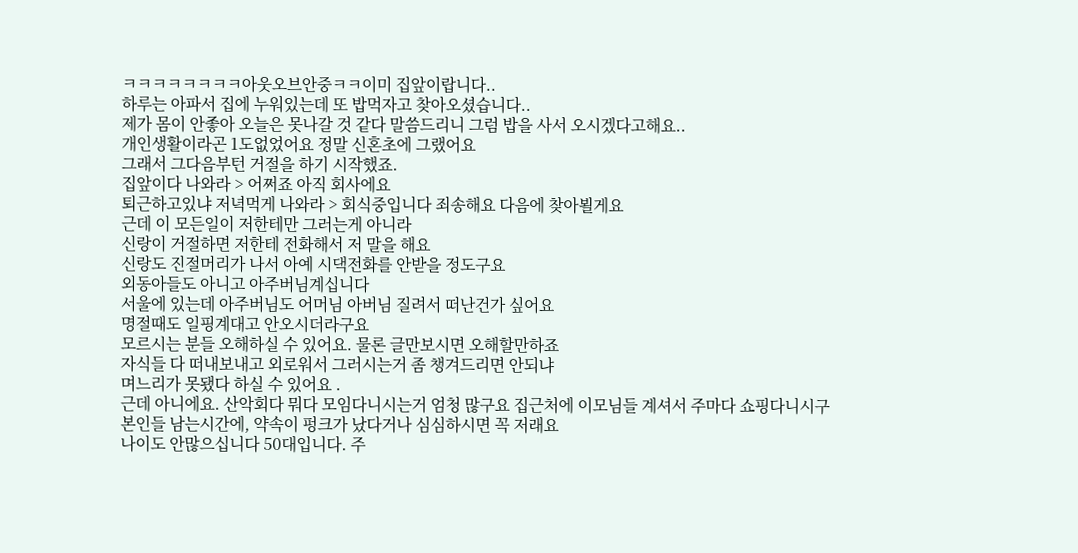ㅋㅋㅋㅋㅋㅋㅋㅋ아웃오브안중ㅋㅋ이미 집앞이랍니다..
하루는 아파서 집에 누워있는데 또 밥먹자고 찾아오셨습니다..
제가 몸이 안좋아 오늘은 못나갈 것 같다 말씀드리니 그럼 밥을 사서 오시겠다고해요..
개인생활이라곤 1도없었어요 정말 신혼초에 그랬어요
그래서 그다음부턴 거절을 하기 시작했죠.
집앞이다 나와라 > 어쩌죠 아직 회사에요
퇴근하고있냐 저녁먹게 나와라 > 회식중입니다 죄송해요 다음에 찾아뵐게요
근데 이 모든일이 저한테만 그러는게 아니라
신랑이 거절하면 저한테 전화해서 저 말을 해요
신랑도 진절머리가 나서 아예 시댁전화를 안받을 정도구요
외동아들도 아니고 아주버님계십니다
서울에 있는데 아주버님도 어머님 아버님 질려서 떠난건가 싶어요
명절때도 일핑계대고 안오시더라구요
모르시는 분들 오해하실 수 있어요. 물론 글만보시면 오해할만하죠
자식들 다 떠내보내고 외로워서 그러시는거 좀 챙겨드리면 안되냐
며느리가 못됐다 하실 수 있어요 .
근데 아니에요. 산악회다 뭐다 모임다니시는거 엄청 많구요 집근처에 이모님들 계셔서 주마다 쇼핑다니시구
본인들 남는시간에, 약속이 펑크가 났다거나 심심하시면 꼭 저래요
나이도 안많으십니다 50대입니다. 주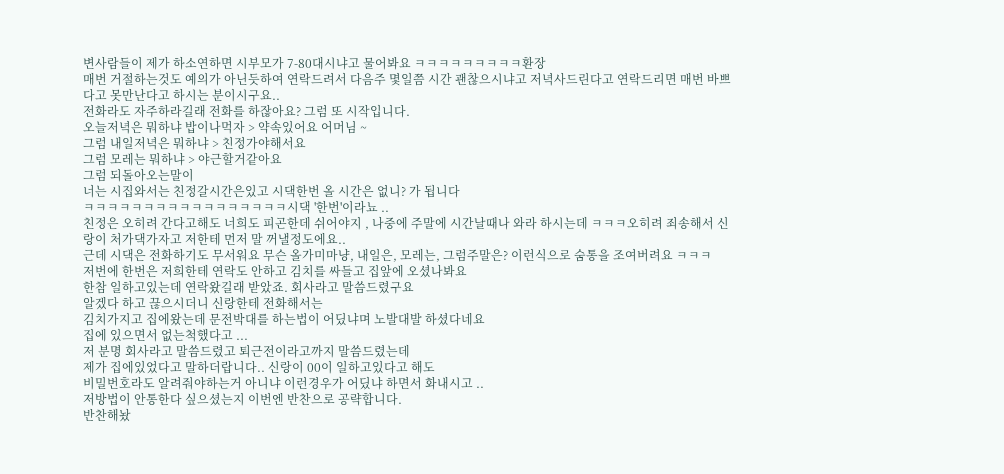변사람들이 제가 하소연하면 시부모가 7-80대시냐고 물어봐요 ㅋㅋㅋㅋㅋㅋㅋㅋㅋ환장
매번 거절하는것도 예의가 아닌듯하여 연락드려서 다음주 몇일쯤 시간 괜찮으시냐고 저녁사드린다고 연락드리면 매번 바쁘다고 못만난다고 하시는 분이시구요..
전화라도 자주하라길래 전화를 하잖아요? 그럼 또 시작입니다.
오늘저녁은 뭐하냐 밥이나먹자 > 약속있어요 어머님 ~
그럼 내일저녁은 뭐하냐 > 친정가야해서요
그럼 모레는 뭐하냐 > 야근할거같아요
그럼 되돌아오는말이
너는 시집와서는 친정갈시간은있고 시댁한번 올 시간은 없니? 가 됩니다
ㅋㅋㅋㅋㅋㅋㅋㅋㅋㅋㅋㅋㅋㅋㅋㅋㅋ시댁 '한번'이라뇨 ..
친정은 오히려 간다고해도 너희도 피곤한데 쉬어야지 , 나중에 주말에 시간날때나 와라 하시는데 ㅋㅋㅋ오히려 죄송해서 신랑이 처가댁가자고 저한테 먼저 말 꺼낼정도에요..
근데 시댁은 전화하기도 무서워요 무슨 올가미마냥, 내일은, 모레는, 그럼주말은? 이런식으로 숨통을 조여버려요 ㅋㅋㅋ
저번에 한번은 저희한테 연락도 안하고 김치를 싸들고 집앞에 오셨나봐요
한참 일하고있는데 연락왔길래 받았죠. 회사라고 말씀드렸구요
알겠다 하고 끊으시더니 신랑한테 전화해서는
김치가지고 집에왔는데 문전박대를 하는법이 어딨냐며 노발대발 하셨다네요
집에 있으면서 없는척했다고 ...
저 분명 회사라고 말씀드렸고 퇴근전이라고까지 말씀드렸는데
제가 집에있었다고 말하더랍니다.. 신랑이 00이 일하고있다고 해도
비밀번호라도 알려줘야하는거 아니냐 이런경우가 어딨냐 하면서 화내시고 ..
저방법이 안통한다 싶으셨는지 이번엔 반찬으로 공략합니다.
반찬해놨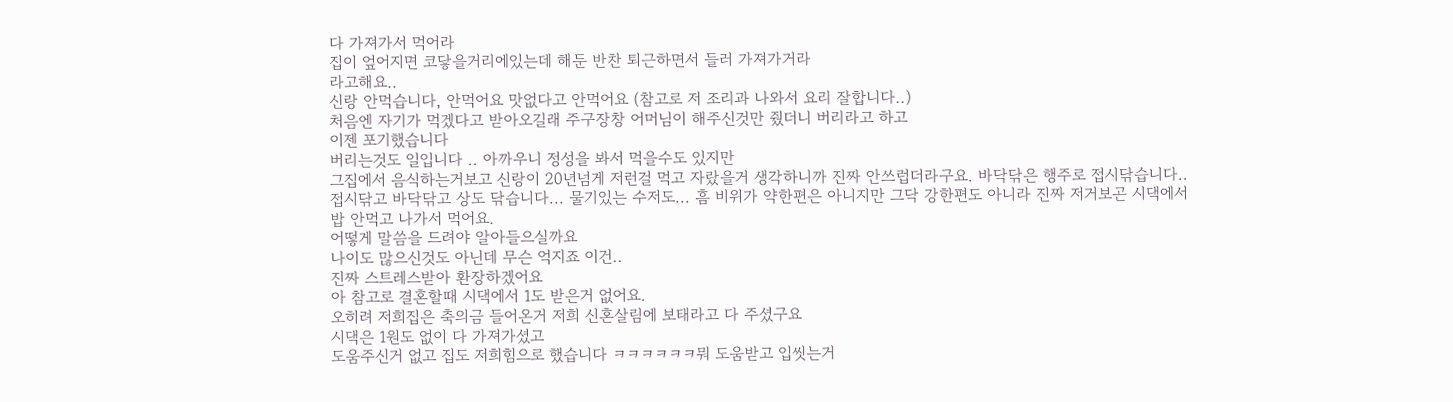다 가져가서 먹어라
집이 엎어지면 코닿을거리에있는데 해둔 반찬 퇴근하면서 들러 가져가거라
라고해요..
신랑 안먹습니다, 안먹어요 맛없다고 안먹어요 (참고로 저 조리과 나와서 요리 잘합니다..)
처음엔 자기가 먹겠다고 받아오길래 주구장창 어머님이 해주신것만 줬더니 버리라고 하고
이젠 포기했습니다
버리는것도 일입니다 .. 아까우니 정성을 봐서 먹을수도 있지만
그집에서 음식하는거보고 신랑이 20년넘게 저런걸 먹고 자랐을거 생각하니까 진짜 안쓰럽더라구요. 바닥닦은 행주로 접시닦습니다..
접시닦고 바닥닦고 상도 닦습니다... 물기있는 수저도... 흠 비위가 약한편은 아니지만 그닥 강한편도 아니라 진짜 저거보곤 시댁에서 밥 안먹고 나가서 먹어요.
어떻게 말씀을 드려야 알아들으실까요
나이도 많으신것도 아닌데 무슨 억지죠 이건..
진짜 스트레스받아 환장하겠어요
아 참고로 결혼할때 시댁에서 1도 받은거 없어요.
오히려 저희집은 축의금 들어온거 저희 신혼살림에 보태라고 다 주셨구요
시댁은 1원도 없이 다 가져가셨고
도움주신거 없고 집도 저희힘으로 했습니다 ㅋㅋㅋㅋㅋㅋ뭐 도움받고 입씻는거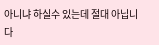아니냐 하실수 있는데 절대 아닙니다